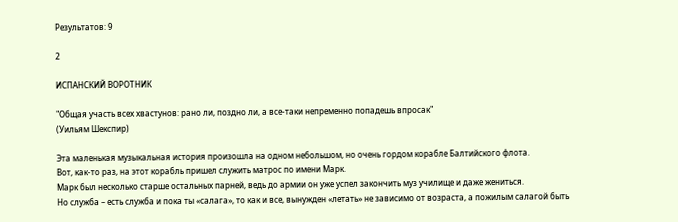Результатов: 9

2

ИСПАНСКИЙ ВОРОТНИК

"Общая участь всех хвастунов: рано ли, поздно ли, а все-таки непременно попадешь впросак"
(Уильям Шекспир)

Эта маленькая музыкальная история произошла на одном небольшом, но очень гордом корабле Балтийского флота.
Вот, как-то раз, на этот корабль пришел служить матрос по имени Марк.
Марк был несколько старше остальных парней, ведь до армии он уже успел закончить муз училище и даже жениться.
Но служба – есть служба и пока ты «салага», то как и все, вынужден «летать» не зависимо от возраста, а пожилым салагой быть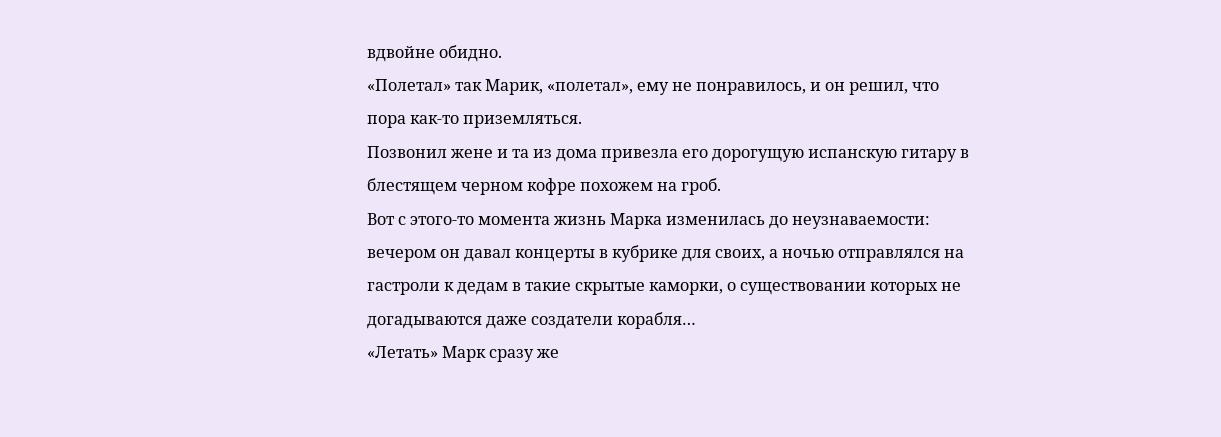вдвойне обидно.
«Полетал» так Марик, «полетал», ему не понравилось, и он решил, что пора как-то приземляться.
Позвонил жене и та из дома привезла его дорогущую испанскую гитару в блестящем черном кофре похожем на гроб.
Вот с этого-то момента жизнь Марка изменилась до неузнаваемости: вечером он давал концерты в кубрике для своих, а ночью отправлялся на гастроли к дедам в такие скрытые каморки, о существовании которых не догадываются даже создатели корабля…
«Летать» Марк сразу же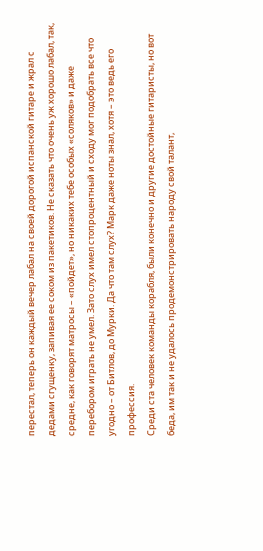перестал, теперь он каждый вечер лабал на своей дорогой испанской гитаре и жрал с дедами сгущенку, запивая ее соком из пакетиков. Не сказать что очень уж хорошо лабал, так, средне, как говорят матросы – «пойдет», но никаких тебе особых «соляков» и даже перебором играть не умел. Зато слух имел стопроцентный и сходу мог подобрать все что угодно – от Битлов, до Мурки. Да что там слух? Марк даже ноты знал, хотя – это ведь его профессия.
Среди ста человек команды корабля, были конечно и другие достойные гитаристы, но вот беда, им так и не удалось продемонстрировать народу свой талант,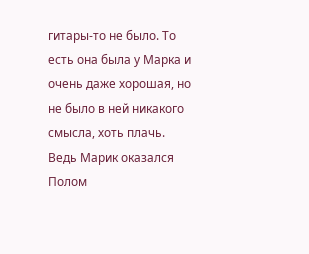гитары-то не было. То есть она была у Марка и очень даже хорошая, но не было в ней никакого смысла, хоть плачь. Ведь Марик оказался Полом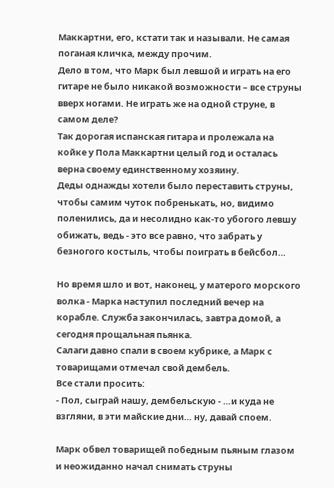Маккартни, его, кстати так и называли. Не самая поганая кличка, между прочим.
Дело в том, что Марк был левшой и играть на его гитаре не было никакой возможности – все струны вверх ногами. Не играть же на одной струне, в самом деле?
Так дорогая испанская гитара и пролежала на койке у Пола Маккартни целый год и осталась верна своему единственному хозяину.
Деды однажды хотели было переставить струны, чтобы самим чуток побренькать, но, видимо поленились, да и несолидно как-то убогого левшу обижать, ведь - это все равно, что забрать у безногого костыль, чтобы поиграть в бейсбол…

Но время шло и вот, наконец, у матерого морского волка - Марка наступил последний вечер на корабле. Служба закончилась, завтра домой, а сегодня прощальная пьянка.
Салаги давно спали в своем кубрике, а Марк с товарищами отмечал свой дембель.
Все стали просить:
- Пол, сыграй нашу, дембельскую - …и куда не взгляни, в эти майские дни… ну, давай споем.

Марк обвел товарищей победным пьяным глазом и неожиданно начал снимать струны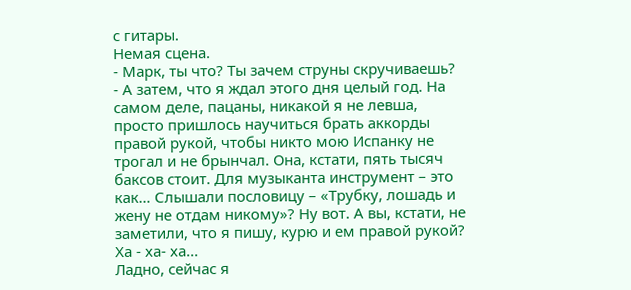с гитары.
Немая сцена.
- Марк, ты что? Ты зачем струны скручиваешь?
- А затем, что я ждал этого дня целый год. На самом деле, пацаны, никакой я не левша, просто пришлось научиться брать аккорды правой рукой, чтобы никто мою Испанку не трогал и не брынчал. Она, кстати, пять тысяч баксов стоит. Для музыканта инструмент – это как… Слышали пословицу – «Трубку, лошадь и жену не отдам никому»? Ну вот. А вы, кстати, не заметили, что я пишу, курю и ем правой рукой? Ха - ха- ха...
Ладно, сейчас я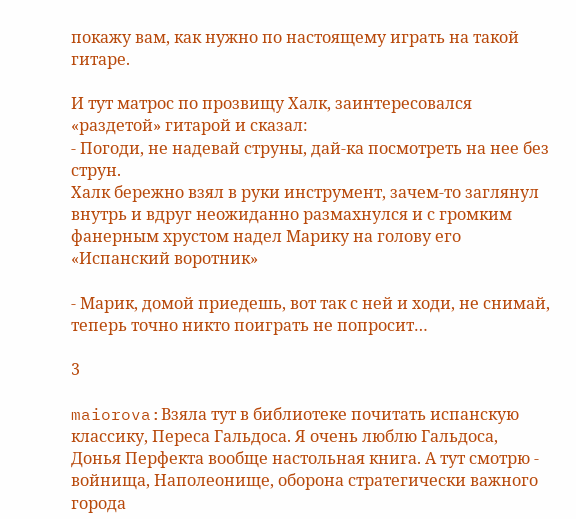покажу вам, как нужно по настоящему играть на такой гитаре.

И тут матрос по прозвищу Халк, заинтересовался «раздетой» гитарой и сказал:
- Погоди, не надевай струны, дай-ка посмотреть на нее без струн.
Халк бережно взял в руки инструмент, зачем-то заглянул внутрь и вдруг неожиданно размахнулся и с громким фанерным хрустом надел Марику на голову его «Испанский воротник»

- Марик, домой приедешь, вот так с ней и ходи, не снимай, теперь точно никто поиграть не попросит…

3

maiorova:Взяла тут в библиотеке почитать испанскую классику, Переса Гальдоса. Я очень люблю Гальдоса, Донья Перфекта вообще настольная книга. А тут смотрю - войнища, Наполеонище, оборона стратегически важного города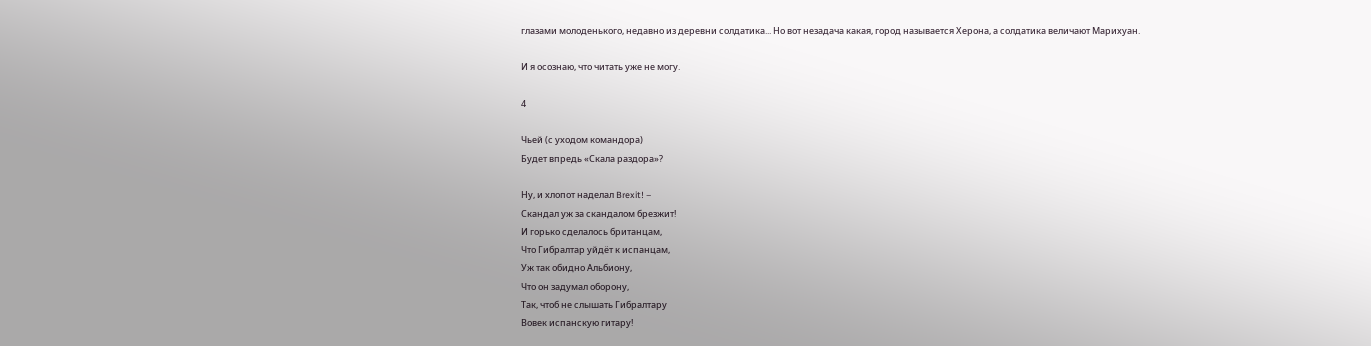глазами молоденького, недавно из деревни солдатика... Но вот незадача какая, город называется Херона, а солдатика величают Марихуан.

И я осознаю, что читать уже не могу.

4

Чьей (с уходом командора)
Будет впредь «Скала раздора»?

Ну, и хлопот наделал Brexit! –
Скандал уж за скандалом брезжит!
И горько сделалось британцам,
Что Гибралтар уйдёт к испанцам,
Уж так обидно Альбиону,
Что он задумал оборону,
Так, чтоб не слышать Гибралтару
Вовек испанскую гитару!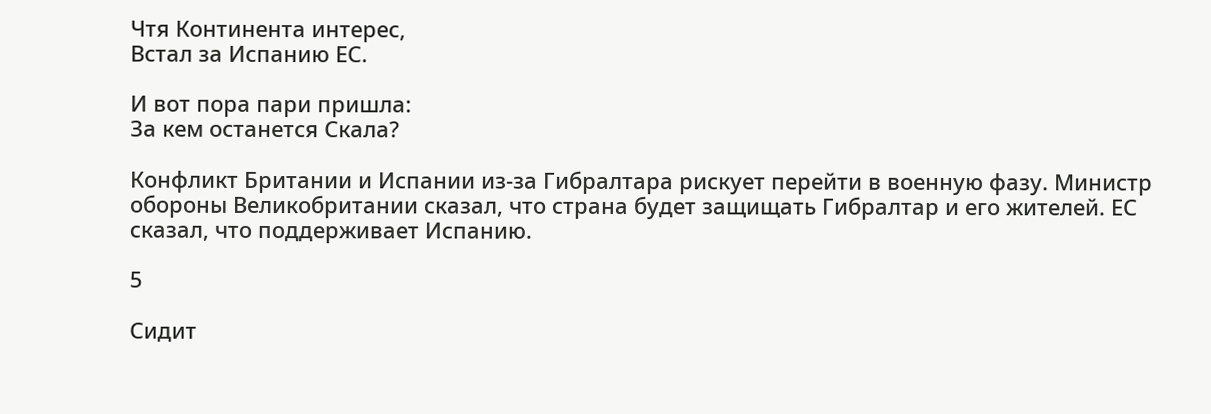Чтя Континента интерес,
Встал за Испанию ЕС.

И вот пора пари пришла:
За кем останется Скала?

Конфликт Британии и Испании из-за Гибралтара рискует перейти в военную фазу. Министр обороны Великобритании сказал, что страна будет защищать Гибралтар и его жителей. ЕС сказал, что поддерживает Испанию.

5

Сидит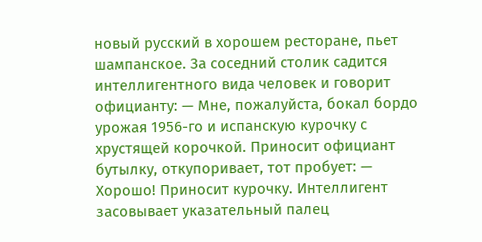новый русский в хорошем ресторане, пьет шампанское. За соседний столик садится интеллигентного вида человек и говорит официанту: — Мне, пожалуйста, бокал бордо урожая 1956-го и испанскую курочку с хрустящей корочкой. Приносит официант бутылку, откупоривает, тот пробует: — Хорошо! Приносит курочку. Интеллигент засовывает указательный палец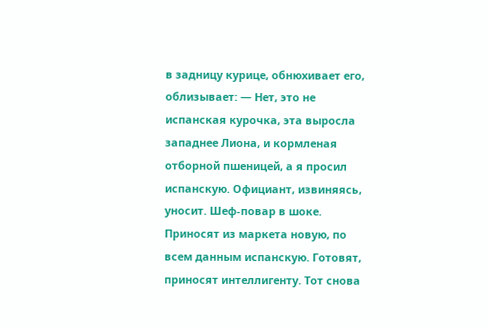в задницу курице, обнюхивает его, облизывает: — Нет, это не испанская курочка, эта выросла западнее Лиона, и кормленая отборной пшеницей, а я просил испанскую. Официант, извиняясь, уносит. Шеф-повар в шоке. Приносят из маркета новую, по всем данным испанскую. Готовят, приносят интеллигенту. Тот снова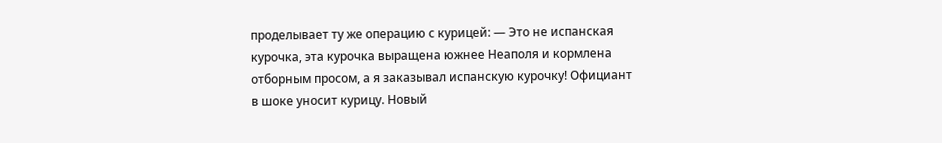проделывает ту же операцию с курицей: — Это не испанская курочка, эта курочка выращена южнее Неаполя и кормлена отборным просом, а я заказывал испанскую курочку! Официант в шоке уносит курицу. Новый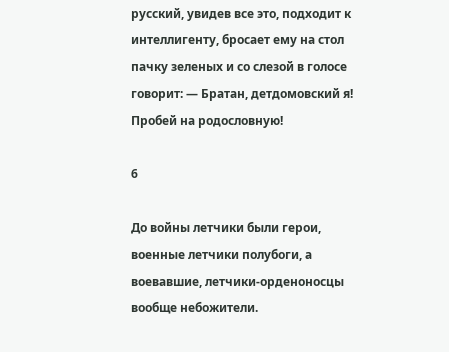русский, увидев все это, подходит к интеллигенту, бросает ему на стол пачку зеленых и со слезой в голосе говорит: — Братан, детдомовский я! Пробей на родословную!

6

До войны летчики были герои, военные летчики полубоги, а воевавшие, летчики-орденоносцы вообще небожители.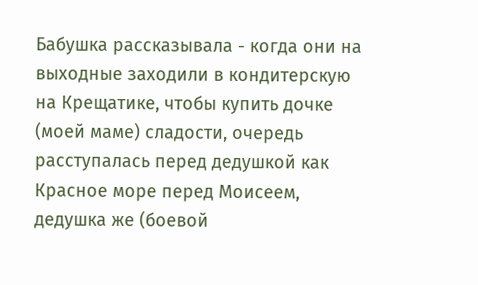Бабушка рассказывала - когда они на выходные заходили в кондитерскую на Крещатике, чтобы купить дочке (моей маме) сладости, очередь расступалась перед дедушкой как Красное море перед Моисеем, дедушка же (боевой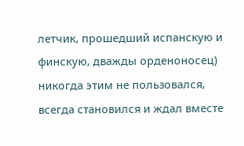летчик, прошедший испанскую и финскую, дважды орденоносец) никогда этим не пользовался, всегда становился и ждал вместе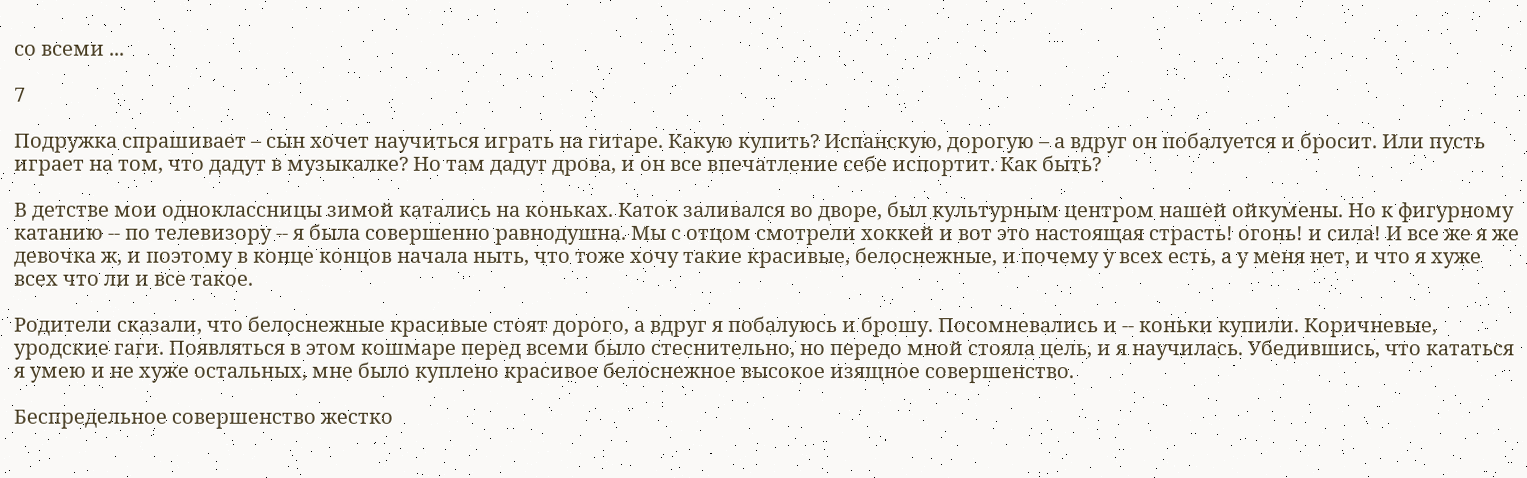со всеми ...

7

Подружка спрашивает – сын хочет научиться играть на гитаре. Какую купить? Испанскую, дорогую – а вдруг он побалуется и бросит. Или пусть играет на том, что дадут в музыкалке? Но там дадут дрова, и он все впечатление себе испортит. Как быть?

В детстве мои одноклассницы зимой катались на коньках. Каток заливался во дворе, был культурным центром нашей ойкумены. Но к фигурному катанию -- по телевизору -- я была совершенно равнодушна. Мы с отцом смотрели хоккей и вот это настоящая страсть! огонь! и сила! И все же я же девочка ж, и поэтому в конце концов начала ныть, что тоже хочу такие красивые, белоснежные, и почему у всех есть, а у меня нет, и что я хуже всех что ли и все такое.

Родители сказали, что белоснежные красивые стоят дорого, а вдруг я побалуюсь и брошу. Посомневались и -- коньки купили. Коричневые, уродские гаги. Появляться в этом кошмаре перед всеми было стеснительно, но передо мной стояла цель, и я научилась. Убедившись, что кататься я умею и не хуже остальных, мне было куплено красивое белоснежное высокое изящное совершенство.

Беспредельное совершенство жестко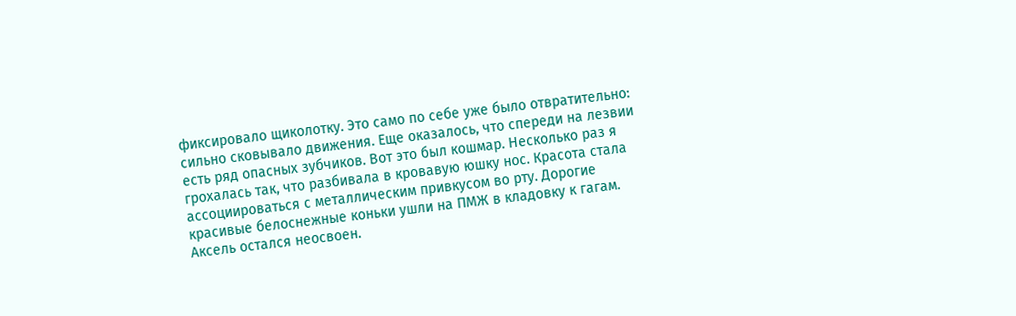фиксировало щиколотку. Это само по себе уже было отвратительно: сильно сковывало движения. Еще оказалось, что спереди на лезвии есть ряд опасных зубчиков. Вот это был кошмар. Несколько раз я грохалась так, что разбивала в кровавую юшку нос. Красота стала ассоциироваться с металлическим привкусом во рту. Дорогие красивые белоснежные коньки ушли на ПМЖ в кладовку к гагам. Аксель остался неосвоен.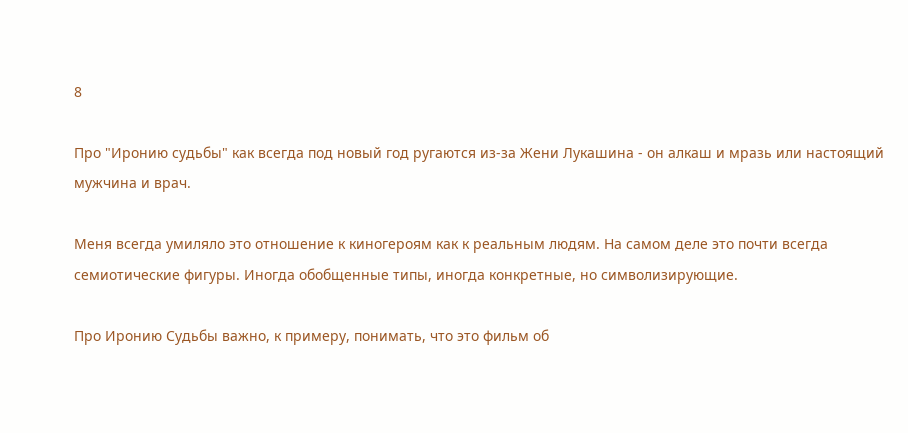8

Про "Иронию судьбы" как всегда под новый год ругаются из-за Жени Лукашина - он алкаш и мразь или настоящий мужчина и врач.

Меня всегда умиляло это отношение к киногероям как к реальным людям. На самом деле это почти всегда семиотические фигуры. Иногда обобщенные типы, иногда конкретные, но символизирующие.

Про Иронию Судьбы важно, к примеру, понимать, что это фильм об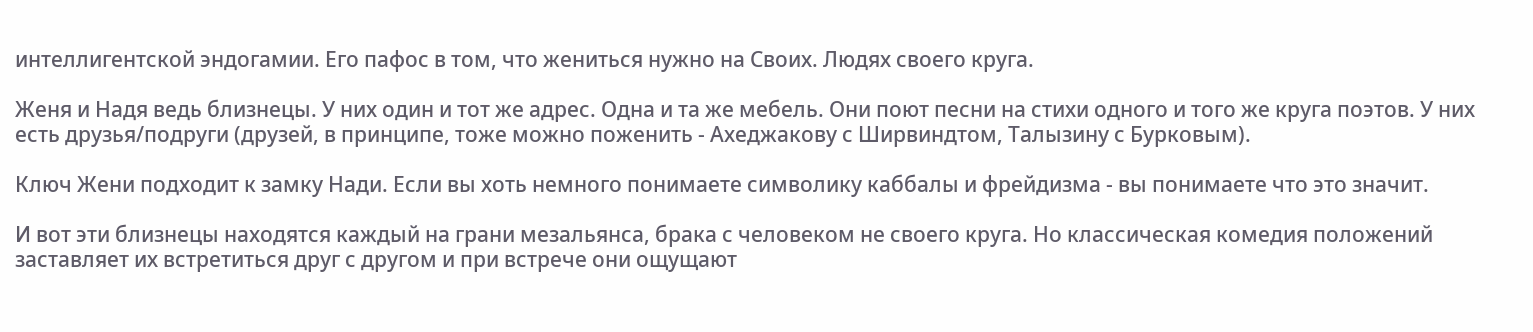интеллигентской эндогамии. Его пафос в том, что жениться нужно на Своих. Людях своего круга.

Женя и Надя ведь близнецы. У них один и тот же адрес. Одна и та же мебель. Они поют песни на стихи одного и того же круга поэтов. У них есть друзья/подруги (друзей, в принципе, тоже можно поженить - Ахеджакову с Ширвиндтом, Талызину с Бурковым).

Ключ Жени подходит к замку Нади. Если вы хоть немного понимаете символику каббалы и фрейдизма - вы понимаете что это значит.

И вот эти близнецы находятся каждый на грани мезальянса, брака с человеком не своего круга. Но классическая комедия положений заставляет их встретиться друг с другом и при встрече они ощущают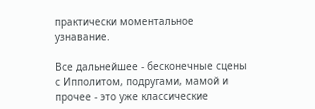практически моментальное узнавание.

Все дальнейшее - бесконечные сцены с Ипполитом, подругами, мамой и прочее - это уже классические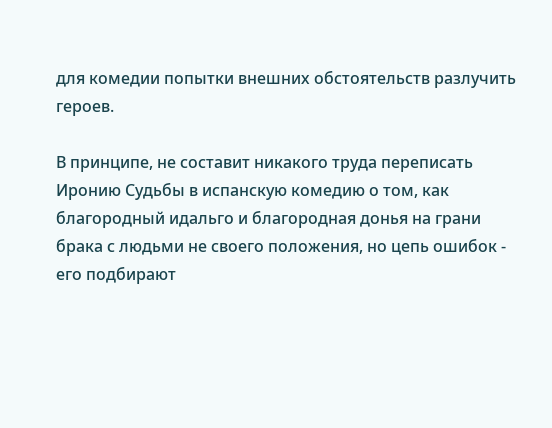для комедии попытки внешних обстоятельств разлучить героев.

В принципе, не составит никакого труда переписать Иронию Судьбы в испанскую комедию о том, как благородный идальго и благородная донья на грани брака с людьми не своего положения, но цепь ошибок - его подбирают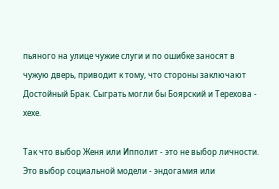пьяного на улице чужие слуги и по ошибке заносят в чужую дверь, приводит к тому, что стороны заключают Достойный Брак. Сыграть могли бы Боярский и Терехова - хехе.

Так что выбор Женя или Ипполит - это не выбор личности. Это выбор социальной модели - эндогамия или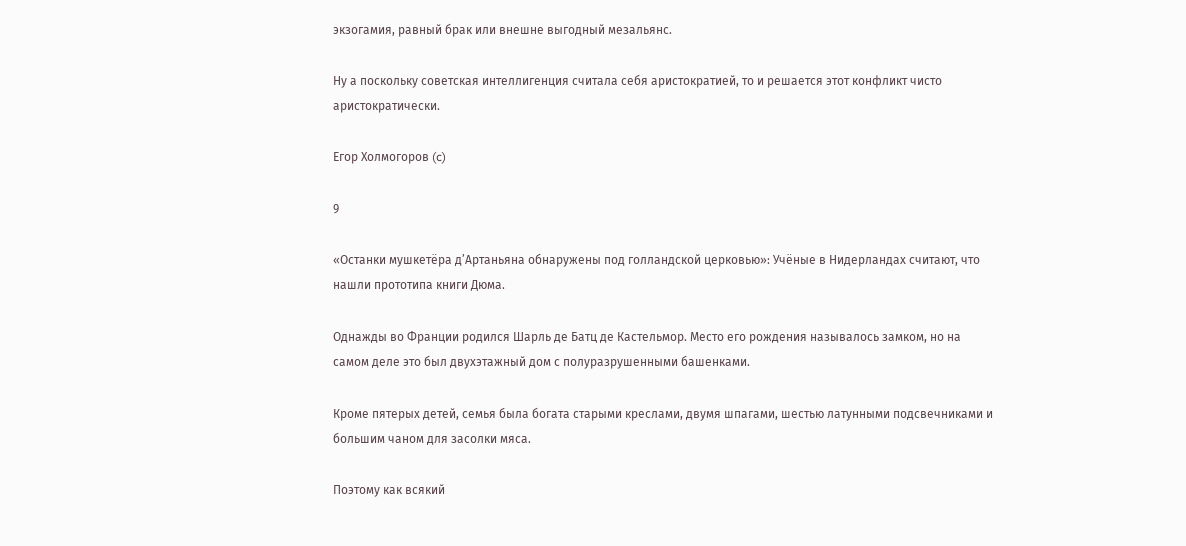экзогамия, равный брак или внешне выгодный мезальянс.

Ну а поскольку советская интеллигенция считала себя аристократией, то и решается этот конфликт чисто аристократически.

Егор Холмогоров (c)

9

«Останки мушкетёра д’Артаньяна обнаружены под голландской церковью»: Учёные в Нидерландах считают, что нашли прототипа книги Дюма.

Однажды во Франции родился Шарль де Батц де Кастельмор. Место его рождения называлось замком, но на самом деле это был двухэтажный дом с полуразрушенными башенками.

Кроме пятерых детей, семья была богата старыми креслами, двумя шпагами, шестью латунными подсвечниками и большим чаном для засолки мяса.

Поэтому как всякий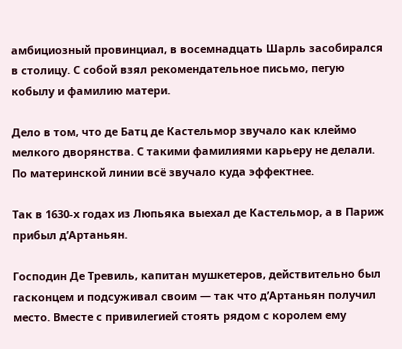амбициозный провинциал, в восемнадцать Шарль засобирался в столицу. С собой взял рекомендательное письмо, пегую кобылу и фамилию матери.

Дело в том, что де Батц де Кастельмор звучало как клеймо мелкого дворянства. С такими фамилиями карьеру не делали. По материнской линии всё звучало куда эффектнее.

Так в 1630-х годах из Люпьяка выехал де Кастельмор, а в Париж прибыл д’Артаньян.

Господин Де Тревиль, капитан мушкетеров, действительно был гасконцем и подсуживал своим — так что д’Артаньян получил место. Вместе с привилегией стоять рядом с королем ему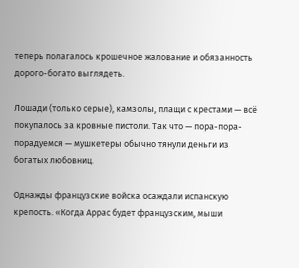теперь полагалось крошечное жалование и обязанность дорого-богато выглядеть.

Лошади (только серые), камзолы, плащи с крестами — всё покупалось за кровные пистоли. Так что — пора-пора-порадуемся — мушкетеры обычно тянули деньги из богатых любовниц.

Однажды французские войска осаждали испанскую крепость. «Когда Аррас будет французским, мыши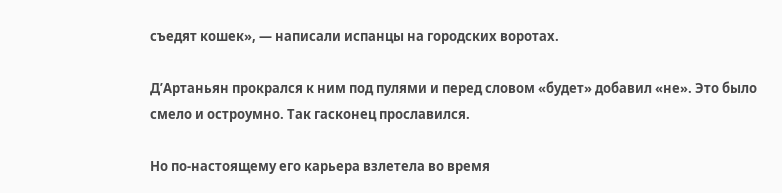съедят кошек», — написали испанцы на городских воротах.

Д’Артаньян прокрался к ним под пулями и перед словом «будет» добавил «не». Это было смело и остроумно. Так гасконец прославился.

Но по-настоящему его карьера взлетела во время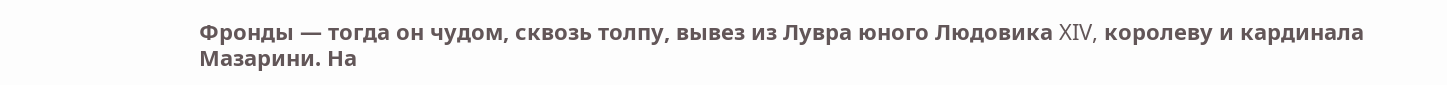Фронды — тогда он чудом, сквозь толпу, вывез из Лувра юного Людовика XIV, королеву и кардинала Мазарини. На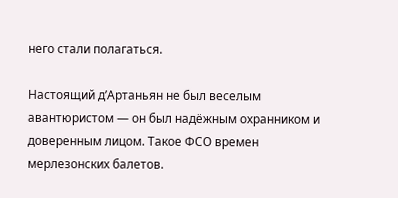него стали полагаться.

Настоящий д’Артаньян не был веселым авантюристом — он был надёжным охранником и доверенным лицом. Такое ФСО времен мерлезонских балетов.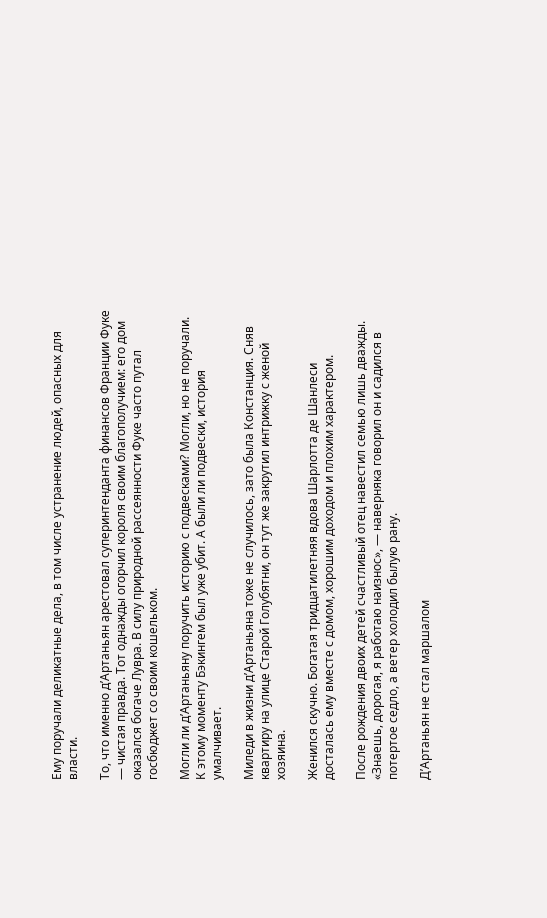Ему поручали деликатные дела, в том числе устранение людей, опасных для власти.

То, что именно д’Артаньян арестовал суперинтенданта финансов Франции Фуке — чистая правда. Тот однажды огорчил короля своим благополучием: его дом оказался богаче Лувра. В силу природной рассеянности Фуке часто путал госбюджет со своим кошельком.

Могли ли д’Артаньяну поручить историю с подвесками? Могли, но не поручали. К этому моменту Бэкингем был уже убит. А были ли подвески, история умалчивает.

Миледи в жизни д’Артаньяна тоже не случилось, зато была Констанция. Сняв квартиру на улице Старой Голубятни, он тут же закрутил интрижку с женой хозяина.

Женился скучно. Богатая тридцатилетняя вдова Шарлотта де Шанлеси досталась ему вместе с домом, хорошим доходом и плохим характером.

После рождения двоих детей счастливый отец навестил семью лишь дважды. «Знаешь, дорогая, я работаю наизнос», — наверняка говорил он и садился в потертое седло, а ветер холодил былую рану.

Д’Артаньян не стал маршалом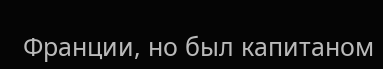Франции, но был капитаном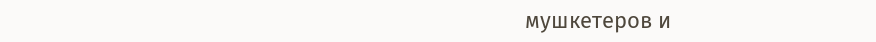мушкетеров и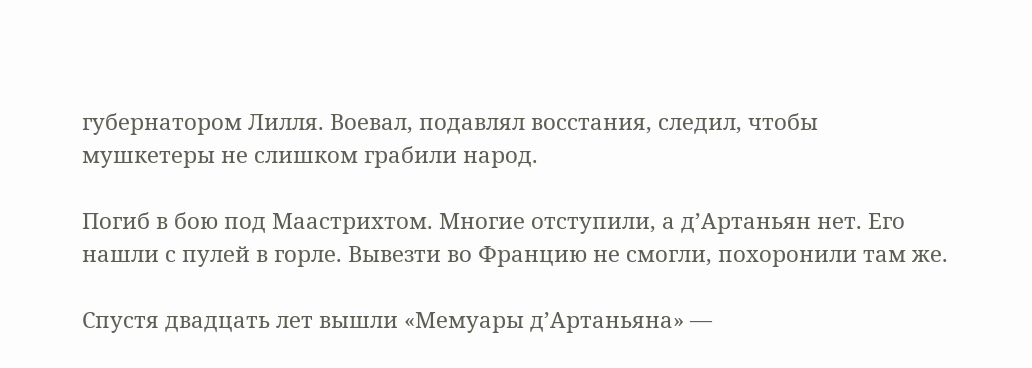губернатором Лилля. Воевал, подавлял восстания, следил, чтобы мушкетеры не слишком грабили народ.

Погиб в бою под Маастрихтом. Многие отступили, а д’Артаньян нет. Его нашли с пулей в горле. Вывезти во Францию не смогли, похоронили там же.

Спустя двадцать лет вышли «Мемуары д’Артаньяна» —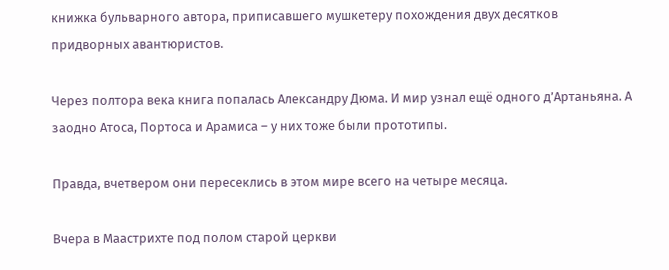книжка бульварного автора, приписавшего мушкетеру похождения двух десятков придворных авантюристов.

Через полтора века книга попалась Александру Дюма. И мир узнал ещё одного д’Артаньяна. А заодно Атоса, Портоса и Арамиса – у них тоже были прототипы.

Правда, вчетвером они пересеклись в этом мире всего на четыре месяца.

Вчера в Маастрихте под полом старой церкви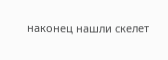наконец нашли скелет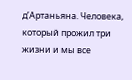д’Артаньяна. Человека, который прожил три жизни и мы все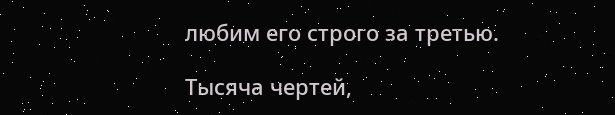любим его строго за третью.

Тысяча чертей,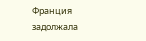Франция задолжала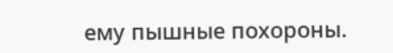ему пышные похороны.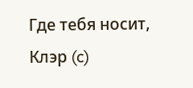Где тебя носит, Клэр (c)